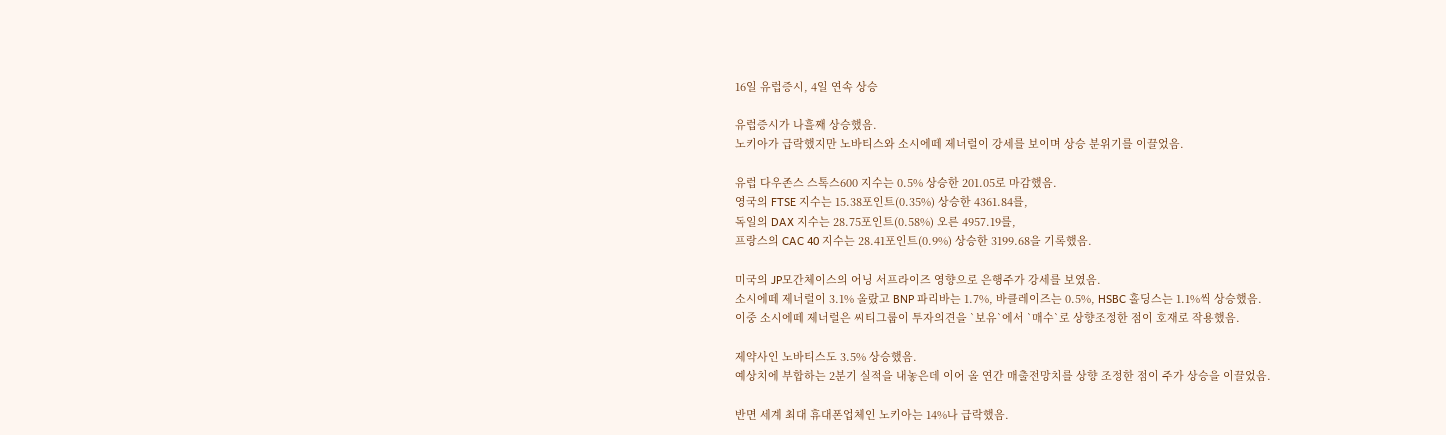16일 유럽증시, 4일 연속 상승

유럽증시가 나흘째 상승했음.
노키아가 급락했지만 노바티스와 소시에떼 제너럴이 강세를 보이며 상승 분위기를 이끌었음.

유럽 다우존스 스톡스600 지수는 0.5% 상승한 201.05로 마감했음.
영국의 FTSE 지수는 15.38포인트(0.35%) 상승한 4361.84를,
독일의 DAX 지수는 28.75포인트(0.58%) 오른 4957.19를,
프랑스의 CAC 40 지수는 28.41포인트(0.9%) 상승한 3199.68을 기록했음.

미국의 JP모간체이스의 어닝 서프라이즈 영향으로 은행주가 강세를 보였음.
소시에떼 제너럴이 3.1% 올랐고 BNP 파리바는 1.7%, 바클레이즈는 0.5%, HSBC 홀딩스는 1.1%씩 상승했음.
이중 소시에떼 제너럴은 씨티그룹이 투자의견을 `보유`에서 `매수`로 상향조정한 점이 호재로 작용했음.

제약사인 노바티스도 3.5% 상승했음.
예상치에 부합하는 2분기 실적을 내놓은데 이어 올 연간 매출전망치를 상향 조정한 점이 주가 상승을 이끌었음.

반면 세계 최대 휴대폰업체인 노키아는 14%나 급락했음.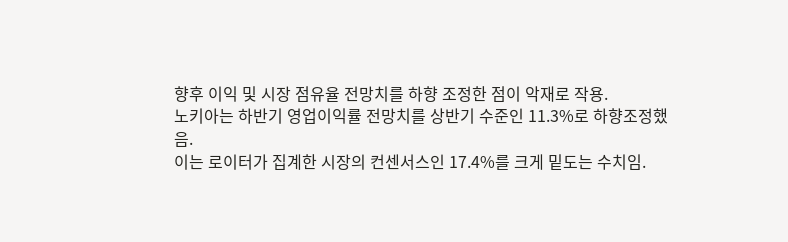향후 이익 및 시장 점유율 전망치를 하향 조정한 점이 악재로 작용.
노키아는 하반기 영업이익률 전망치를 상반기 수준인 11.3%로 하향조정했음.
이는 로이터가 집계한 시장의 컨센서스인 17.4%를 크게 밑도는 수치임.